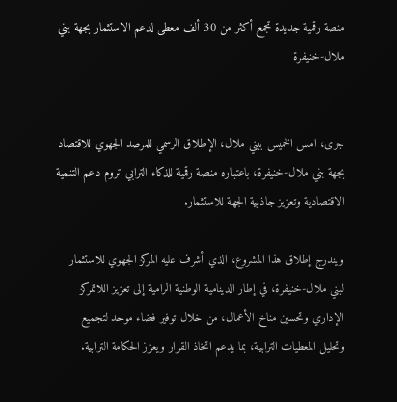منصة رقمية جديدة تجمع أكثر من 30 ألف معطى لدعم الاستثمار بجهة بني ملال-خنيفرة


جرى، امس الخميس ببني ملال، الإطلاق الرسمي للمرصد الجهوي للاقتصاد بجهة بني ملال-خنيفرة، باعتباره منصة رقمية للذكاء الترابي تروم دعم التنمية الاقتصادية وتعزيز جاذبية الجهة للاستثمار.

ويندرج إطلاق هذا المشروع، الذي أشرف عليه المركز الجهوي للاستثمار لبني ملال-خنيفرة، في إطار الدينامية الوطنية الرامية إلى تعزيز اللاتمركز الإداري وتحسين مناخ الأعمال، من خلال توفير فضاء موحد لتجميع وتحليل المعطيات الترابية، بما يدعم اتخاذ القرار ويعزز الحكامة الترابية.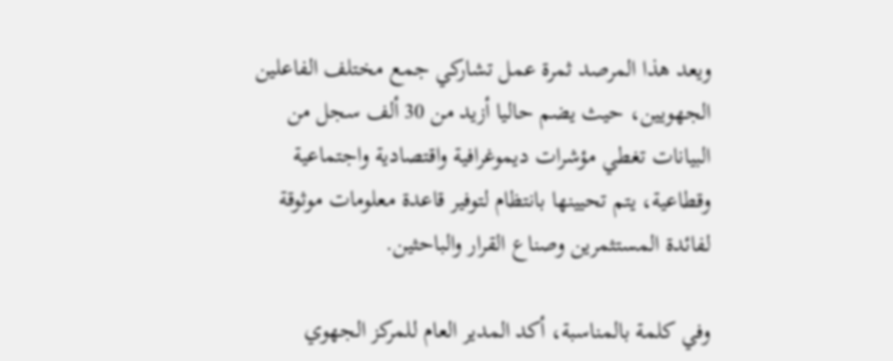ويعد هذا المرصد ثمرة عمل تشاركي جمع مختلف الفاعلين الجهويين، حيث يضم حاليا أزيد من 30 ألف سجل من البيانات تغطي مؤشرات ديموغرافية واقتصادية واجتماعية وقطاعية، يتم تحيينها بانتظام لتوفير قاعدة معلومات موثوقة لفائدة المستثمرين وصناع القرار والباحثين.

وفي كلمة بالمناسبة، أكد المدير العام للمركز الجهوي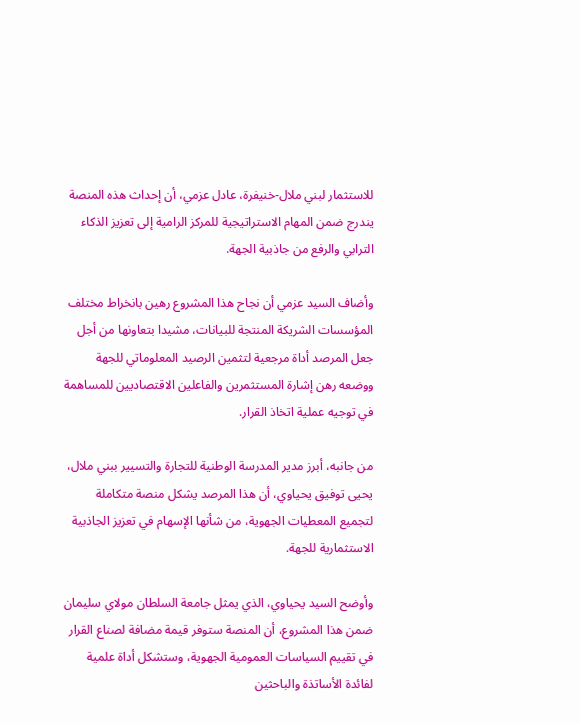للاستثمار لبني ملال-خنيفرة، عادل عزمي، أن إحداث هذه المنصة يندرج ضمن المهام الاستراتيجية للمركز الرامية إلى تعزيز الذكاء الترابي والرفع من جاذبية الجهة.

وأضاف السيد عزمي أن نجاح هذا المشروع رهين بانخراط مختلف المؤسسات الشريكة المنتجة للبيانات، مشيدا بتعاونها من أجل جعل المرصد أداة مرجعية لتثمين الرصيد المعلوماتي للجهة ووضعه رهن إشارة المستثمرين والفاعلين الاقتصاديين للمساهمة في توجيه عملية اتخاذ القرار.

من جانبه، أبرز مدير المدرسة الوطنية للتجارة والتسيير ببني ملال، يحيى توفيق يحياوي، أن هذا المرصد يشكل منصة متكاملة لتجميع المعطيات الجهوية، من شأنها الإسهام في تعزيز الجاذبية الاستثمارية للجهة.

وأوضح السيد يحياوي، الذي يمثل جامعة السلطان مولاي سليمان ضمن هذا المشروع، أن المنصة ستوفر قيمة مضافة لصناع القرار في تقييم السياسات العمومية الجهوية، وستشكل أداة علمية لفائدة الأساتذة والباحثين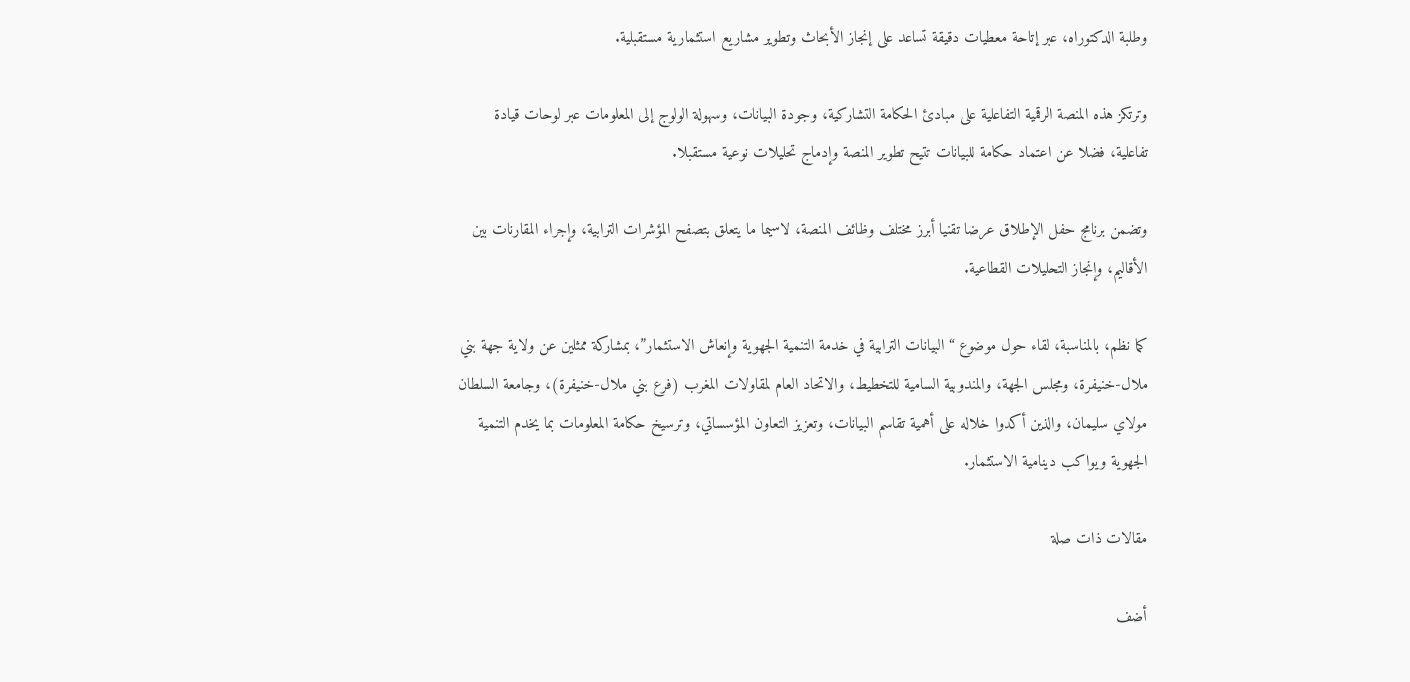وطلبة الدكتوراه، عبر إتاحة معطيات دقيقة تساعد على إنجاز الأبحاث وتطوير مشاريع استثمارية مستقبلية.

وترتكز هذه المنصة الرقمية التفاعلية على مبادئ الحكامة التشاركية، وجودة البيانات، وسهولة الولوج إلى المعلومات عبر لوحات قيادة تفاعلية، فضلا عن اعتماد حكامة للبيانات تتيح تطوير المنصة وإدماج تحليلات نوعية مستقبلا.

وتضمن برنامج حفل الإطلاق عرضا تقنيا أبرز مختلف وظائف المنصة، لاسيما ما يتعلق بتصفح المؤشرات الترابية، وإجراء المقارنات بين الأقاليم، وإنجاز التحليلات القطاعية.

كما نظم، بالمناسبة، لقاء حول موضوع “البيانات الترابية في خدمة التنمية الجهوية وإنعاش الاستثمار”، بمشاركة ممثلين عن ولاية جهة بني ملال-خنيفرة، ومجلس الجهة، والمندوبية السامية للتخطيط، والاتحاد العام لمقاولات المغرب (فرع بني ملال-خنيفرة)، وجامعة السلطان مولاي سليمان، والذين أكدوا خلاله على أهمية تقاسم البيانات، وتعزيز التعاون المؤسساتي، وترسيخ حكامة المعلومات بما يخدم التنمية الجهوية ويواكب دينامية الاستثمار.

مقالات ذات صلة

أضف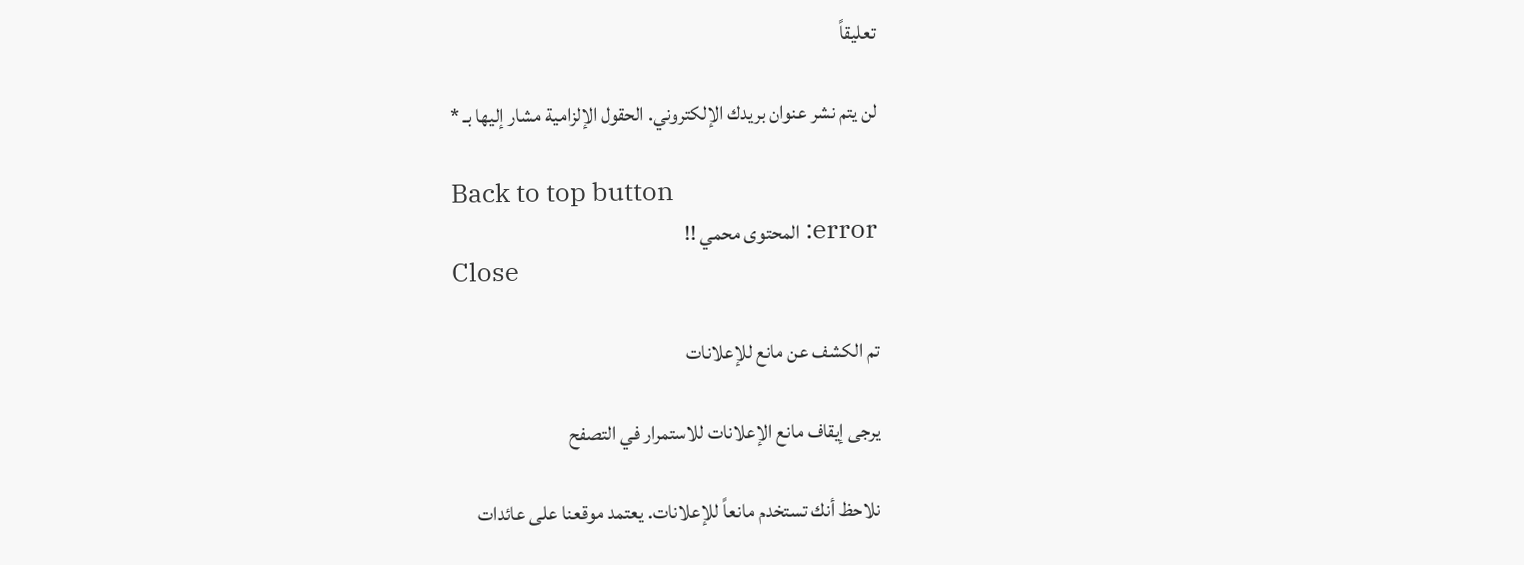تعليقاً

لن يتم نشر عنوان بريدك الإلكتروني. الحقول الإلزامية مشار إليها بـ *

Back to top button
error: المحتوى محمي !!
Close

تم الكشف عن مانع للإعلانات

يرجى إيقاف مانع الإعلانات للاستمرار في التصفح

نلاحظ أنك تستخدم مانعاً للإعلانات. يعتمد موقعنا على عائدات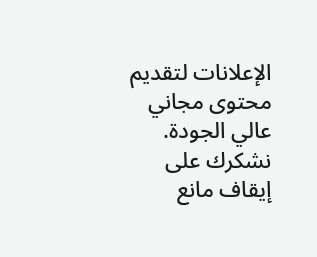الإعلانات لتقديم محتوى مجاني عالي الجودة. نشكرك على إيقاف مانع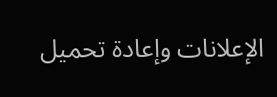الإعلانات وإعادة تحميل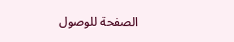الصفحة للوصول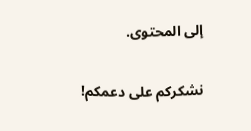إلى المحتوى.

نشكركم على دعمكم!